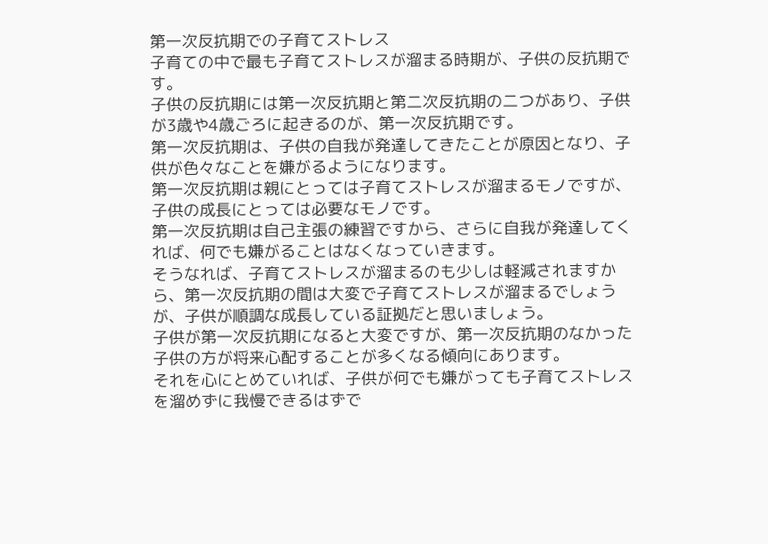第一次反抗期での子育てストレス
子育ての中で最も子育てストレスが溜まる時期が、子供の反抗期です。
子供の反抗期には第一次反抗期と第二次反抗期の二つがあり、子供が3歳や4歳ごろに起きるのが、第一次反抗期です。
第一次反抗期は、子供の自我が発達してきたことが原因となり、子供が色々なことを嫌がるようになります。
第一次反抗期は親にとっては子育てストレスが溜まるモノですが、子供の成長にとっては必要なモノです。
第一次反抗期は自己主張の練習ですから、さらに自我が発達してくれば、何でも嫌がることはなくなっていきます。
そうなれば、子育てストレスが溜まるのも少しは軽減されますから、第一次反抗期の間は大変で子育てストレスが溜まるでしょうが、子供が順調な成長している証拠だと思いましょう。
子供が第一次反抗期になると大変ですが、第一次反抗期のなかった子供の方が将来心配することが多くなる傾向にあります。
それを心にとめていれば、子供が何でも嫌がっても子育てストレスを溜めずに我慢できるはずで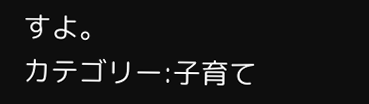すよ。
カテゴリー:子育て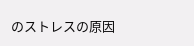のストレスの原因